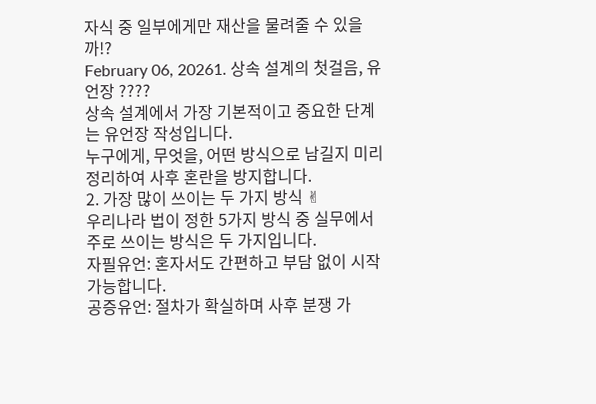자식 중 일부에게만 재산을 물려줄 수 있을까!?
February 06, 20261. 상속 설계의 첫걸음, 유언장 ????
상속 설계에서 가장 기본적이고 중요한 단계는 유언장 작성입니다.
누구에게, 무엇을, 어떤 방식으로 남길지 미리 정리하여 사후 혼란을 방지합니다.
2. 가장 많이 쓰이는 두 가지 방식 ✌
우리나라 법이 정한 5가지 방식 중 실무에서 주로 쓰이는 방식은 두 가지입니다.
자필유언: 혼자서도 간편하고 부담 없이 시작 가능합니다.
공증유언: 절차가 확실하며 사후 분쟁 가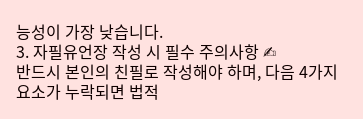능성이 가장 낮습니다.
3. 자필유언장 작성 시 필수 주의사항 ✍
반드시 본인의 친필로 작성해야 하며, 다음 4가지 요소가 누락되면 법적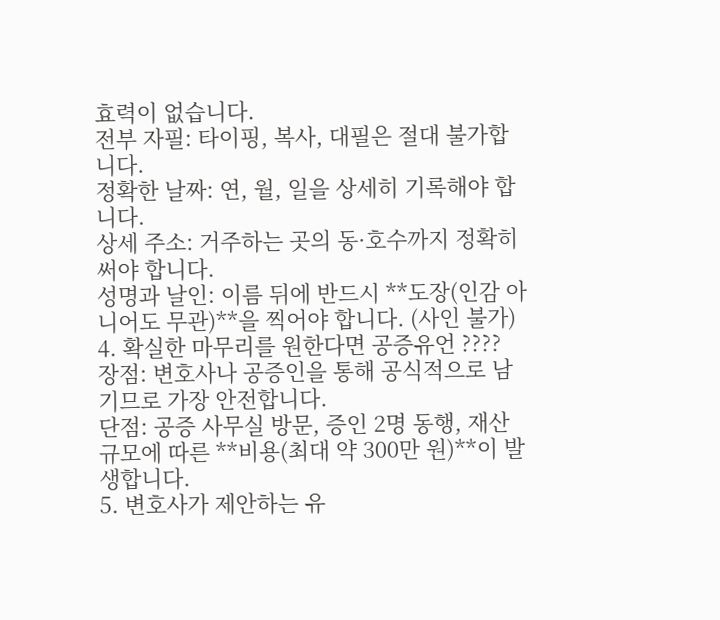효력이 없습니다.
전부 자필: 타이핑, 복사, 대필은 절대 불가합니다.
정확한 날짜: 연, 월, 일을 상세히 기록해야 합니다.
상세 주소: 거주하는 곳의 동·호수까지 정확히 써야 합니다.
성명과 날인: 이름 뒤에 반드시 **도장(인감 아니어도 무관)**을 찍어야 합니다. (사인 불가)
4. 확실한 마무리를 원한다면 공증유언 ????
장점: 변호사나 공증인을 통해 공식적으로 남기므로 가장 안전합니다.
단점: 공증 사무실 방문, 증인 2명 동행, 재산 규모에 따른 **비용(최대 약 300만 원)**이 발생합니다.
5. 변호사가 제안하는 유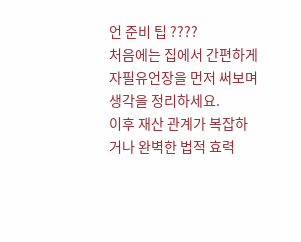언 준비 팁 ????
처음에는 집에서 간편하게 자필유언장을 먼저 써보며 생각을 정리하세요.
이후 재산 관계가 복잡하거나 완벽한 법적 효력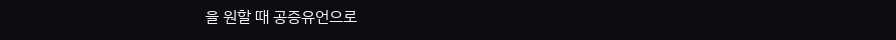을 원할 때 공증유언으로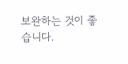보완하는 것이 좋습니다.